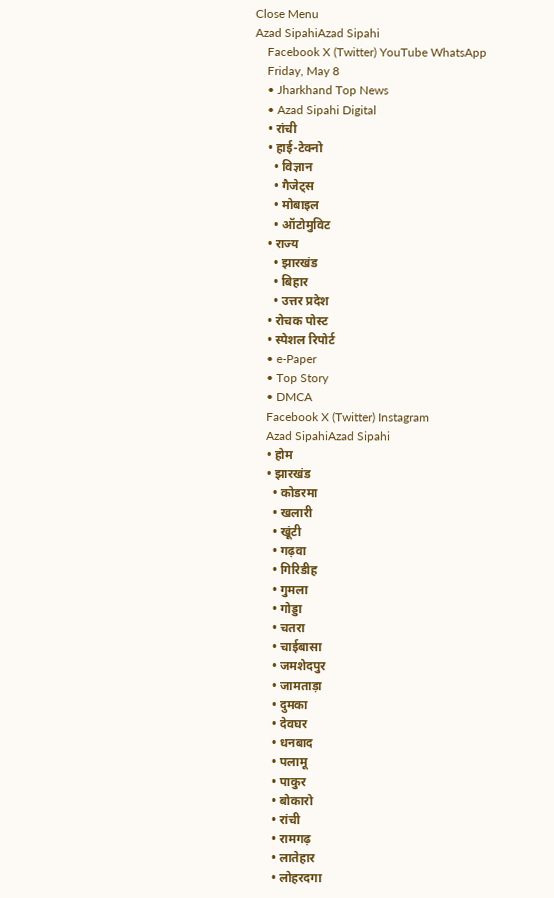Close Menu
Azad SipahiAzad Sipahi
    Facebook X (Twitter) YouTube WhatsApp
    Friday, May 8
    • Jharkhand Top News
    • Azad Sipahi Digital
    • रांची
    • हाई-टेक्नो
      • विज्ञान
      • गैजेट्स
      • मोबाइल
      • ऑटोमुविट
    • राज्य
      • झारखंड
      • बिहार
      • उत्तर प्रदेश
    • रोचक पोस्ट
    • स्पेशल रिपोर्ट
    • e-Paper
    • Top Story
    • DMCA
    Facebook X (Twitter) Instagram
    Azad SipahiAzad Sipahi
    • होम
    • झारखंड
      • कोडरमा
      • खलारी
      • खूंटी
      • गढ़वा
      • गिरिडीह
      • गुमला
      • गोड्डा
      • चतरा
      • चाईबासा
      • जमशेदपुर
      • जामताड़ा
      • दुमका
      • देवघर
      • धनबाद
      • पलामू
      • पाकुर
      • बोकारो
      • रांची
      • रामगढ़
      • लातेहार
      • लोहरदगा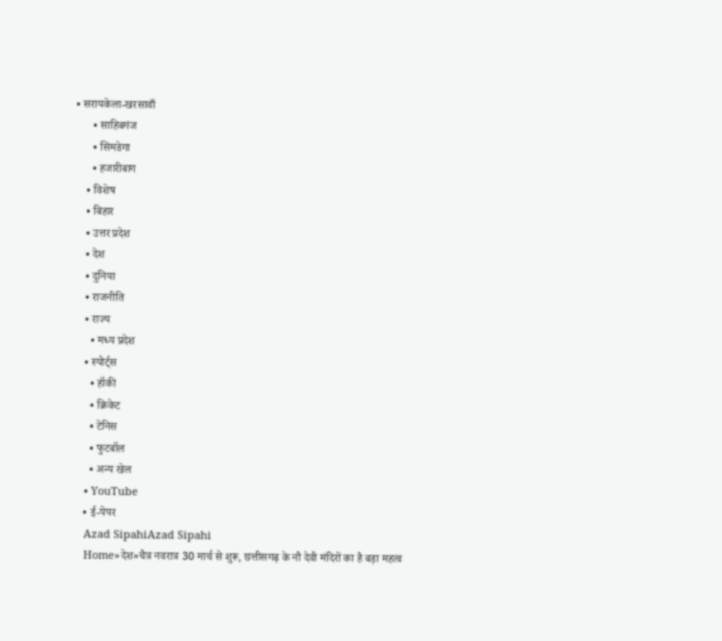• सरायकेला-खरसावाँ
      • साहिबगंज
      • सिमडेगा
      • हजारीबाग
    • विशेष
    • बिहार
    • उत्तर प्रदेश
    • देश
    • दुनिया
    • राजनीति
    • राज्य
      • मध्य प्रदेश
    • स्पोर्ट्स
      • हॉकी
      • क्रिकेट
      • टेनिस
      • फुटबॉल
      • अन्य खेल
    • YouTube
    • ई-पेपर
    Azad SipahiAzad Sipahi
    Home»देश»चैत्र नवरात्र 30 मार्च से शुरू, छत्तीसगढ़ के नौ देवी मंदिरों का है बड़ा महत्व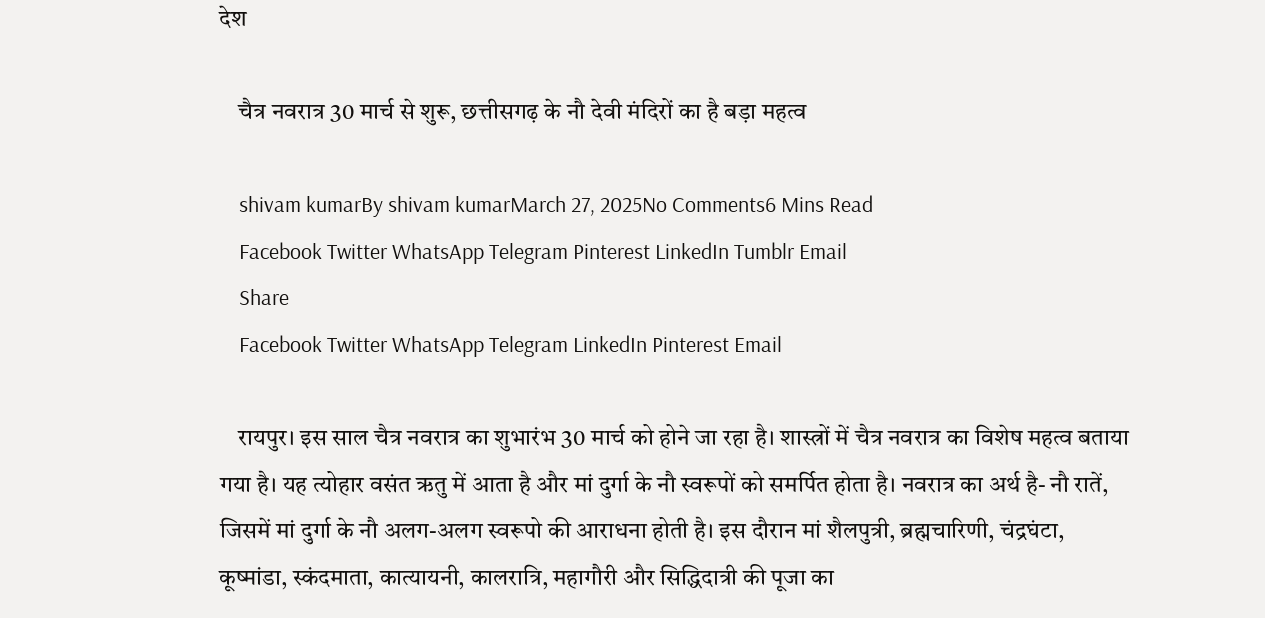देश

    चैत्र नवरात्र 30 मार्च से शुरू, छत्तीसगढ़ के नौ देवी मंदिरों का है बड़ा महत्व

    shivam kumarBy shivam kumarMarch 27, 2025No Comments6 Mins Read
    Facebook Twitter WhatsApp Telegram Pinterest LinkedIn Tumblr Email
    Share
    Facebook Twitter WhatsApp Telegram LinkedIn Pinterest Email

    रायपुर। इस साल चैत्र नवरात्र का शुभारंभ 30 मार्च को होने जा रहा है। शास्त्रों में चैत्र नवरात्र का विशेष महत्व बताया गया है। यह त्योहार वसंत ऋतु में आता है और मां दुर्गा के नौ स्वरूपों को समर्पित होता है। नवरात्र का अर्थ है- नौ रातें, जिसमें मां दुर्गा के नौ अलग-अलग स्वरूपो की आराधना होती है। इस दौरान मां शैलपुत्री, ब्रह्मचारिणी, चंद्रघंटा, कूष्मांडा, स्कंदमाता, कात्यायनी, कालरात्रि, महागौरी और सिद्धिदात्री की पूजा का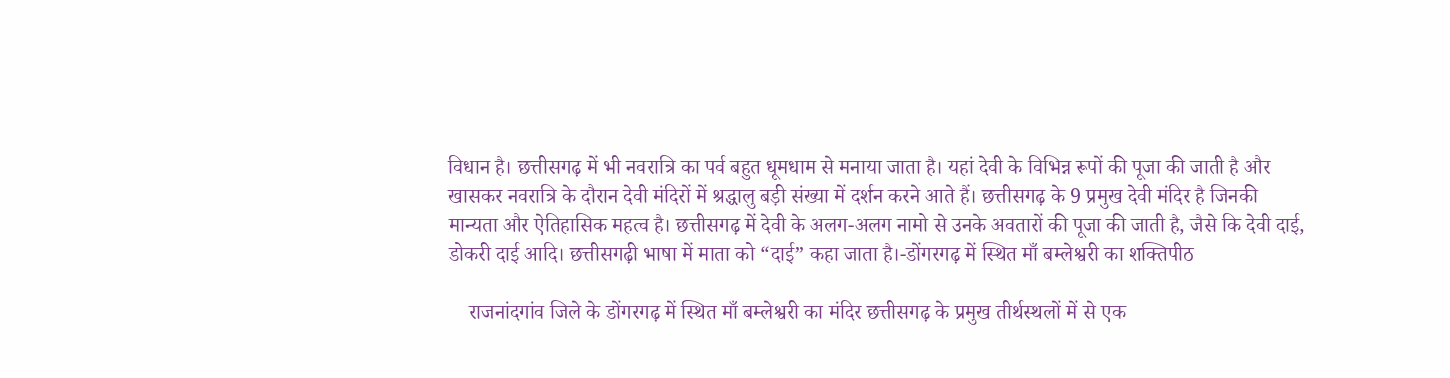विधान है। छत्तीसगढ़ में भी नवरात्रि का पर्व बहुत धूमधाम से मनाया जाता है। यहां देवी के विभिन्न रूपों की पूजा की जाती है और खासकर नवरात्रि के दौरान देवी मंदिरों में श्रद्धालु बड़ी संख्या में दर्शन करने आते हैं। छत्तीसगढ़ के 9 प्रमुख देवी मंदिर है जिनकी मान्यता और ऐतिहासिक महत्व है। छत्तीसगढ़ में देवी के अलग-अलग नामो से उनके अवतारों की पूजा की जाती है, जैसे कि देवी दाई, डोकरी दाई आदि। छत्तीसगढ़ी भाषा में माता को “दाई” कहा जाता है।-डोंगरगढ़ में स्थित माँ बम्लेश्वरी का शक्तिपीठ

    राजनांदगांव जिले के डोंगरगढ़ में स्थित माँ बम्लेश्वरी का मंदिर छत्तीसगढ़ के प्रमुख तीर्थस्थलों में से एक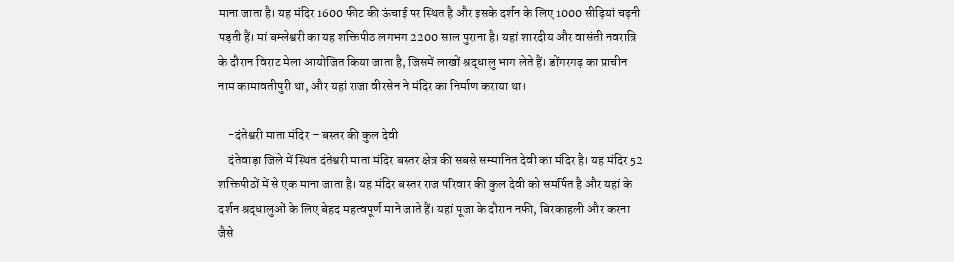माना जाता है। यह मंदिर 1600 फीट की ऊंचाई पर स्थित है और इसके दर्शन के लिए 1000 सीढ़ियां चढ़नी पड़ती हैं। मां बम्लेश्वरी का यह शक्तिपीठ लगभग 2200 साल पुराना है। यहां शारदीय और वासंती नवरात्रि के दौरान विराट मेला आयोजित किया जाता है, जिसमें लाखों श्रद्धालु भाग लेते हैं। डोंगरगढ़ का प्राचीन नाम कामावतीपुरी था, और यहां राजा वीरसेन ने मंदिर का निर्माण कराया था।

    -दंतेश्वरी माता मंदिर – बस्तर की कुल देवी
    दंतेवाड़ा जिले में स्थित दंतेश्वरी माता मंदिर बस्तर क्षेत्र की सबसे सम्मानित देवी का मंदिर है। यह मंदिर 52 शक्तिपीठों में से एक माना जाता है। यह मंदिर बस्तर राज परिवार की कुल देवी को समर्पित है और यहां के दर्शन श्रद्धालुओं के लिए बेहद महत्वपूर्ण माने जाते हैं। यहां पूजा के दौरान नफी, बिरकाहली और करना जैसे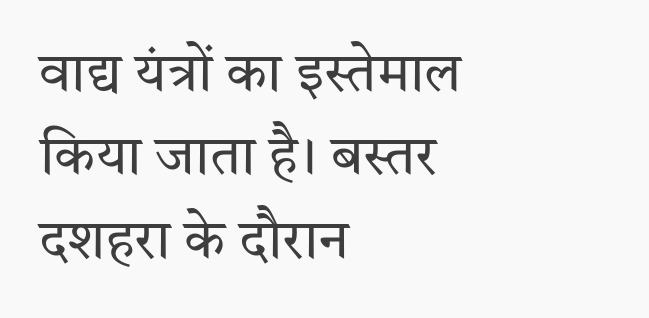वाद्य यंत्रों का इस्तेमाल किया जाता है। बस्तर दशहरा के दौरान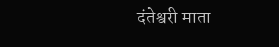दंतेश्वरी माता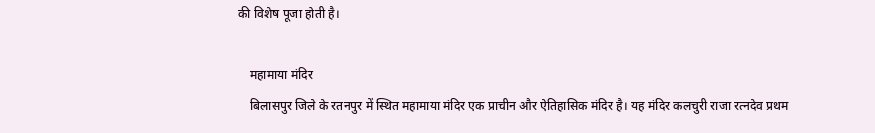की विशेष पूजा होती है।

    महामाया मंदिर
    बिलासपुर जिले के रतनपुर में स्थित महामाया मंदिर एक प्राचीन और ऐतिहासिक मंदिर है। यह मंदिर कलचुरी राजा रत्नदेव प्रथम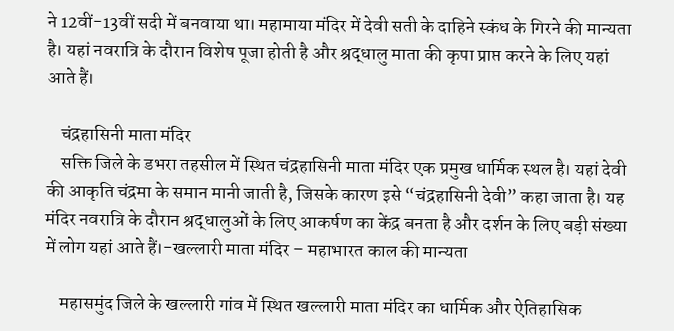ने 12वीं-13वीं सदी में बनवाया था। महामाया मंदिर में देवी सती के दाहिने स्कंध के गिरने की मान्यता है। यहां नवरात्रि के दौरान विशेष पूजा होती है और श्रद्धालु माता की कृपा प्राप्त करने के लिए यहां आते हैं।

    चंद्रहासिनी माता मंदिर
    सक्ति जिले के डभरा तहसील में स्थित चंद्रहासिनी माता मंदिर एक प्रमुख धार्मिक स्थल है। यहां देवी की आकृति चंद्रमा के समान मानी जाती है, जिसके कारण इसे “चंद्रहासिनी देवी” कहा जाता है। यह मंदिर नवरात्रि के दौरान श्रद्धालुओं के लिए आकर्षण का केंद्र बनता है और दर्शन के लिए बड़ी संख्या में लोग यहां आते हैं।-खल्लारी माता मंदिर – महाभारत काल की मान्यता

    महासमुंद जिले के खल्लारी गांव में स्थित खल्लारी माता मंदिर का धार्मिक और ऐतिहासिक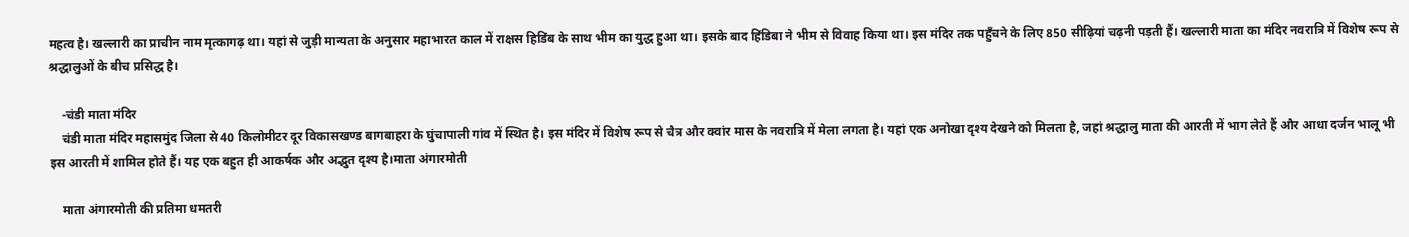महत्व है। खल्लारी का प्राचीन नाम मृत्कागढ़ था। यहां से जुड़ी मान्यता के अनुसार महाभारत काल में राक्षस हिडिंब के साथ भीम का युद्ध हुआ था। इसके बाद हिंडिबा ने भीम से विवाह किया था। इस मंदिर तक पहुँचने के लिए 850 सीढ़ियां चढ़नी पड़ती हैं। खल्लारी माता का मंदिर नवरात्रि में विशेष रूप से श्रद्धालुओं के बीच प्रसिद्ध है।

    -चंडी माता मंदिर
    चंडी माता मंदिर महासमुंद जिला से 40 किलोमीटर दूर विकासखण्ड बागबाहरा के घुंचापाली गांव में स्थित है। इस मंदिर में विशेष रूप से चैत्र और क्वांर मास के नवरात्रि में मेला लगता है। यहां एक अनोखा दृश्य देखने को मिलता है, जहां श्रद्धालु माता की आरती में भाग लेते हैं और आधा दर्जन भालू भी इस आरती में शामिल होते हैं। यह एक बहुत ही आकर्षक और अद्भुत दृश्य है।माता अंगारमोती

    माता अंगारमोती की प्रतिमा धमतरी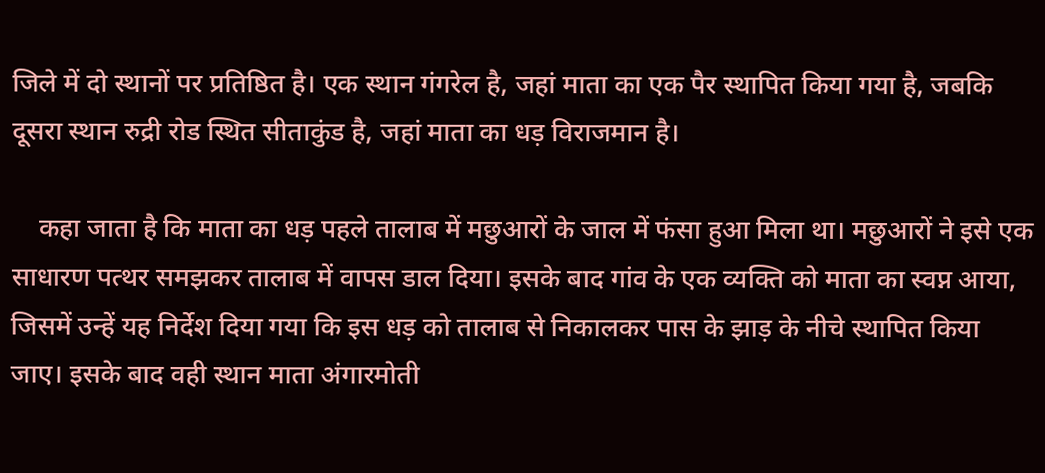जिले में दो स्थानों पर प्रतिष्ठित है। एक स्थान गंगरेल है, जहां माता का एक पैर स्थापित किया गया है, जबकि दूसरा स्थान रुद्री रोड स्थित सीताकुंड है, जहां माता का धड़ विराजमान है।

    कहा जाता है कि माता का धड़ पहले तालाब में मछुआरों के जाल में फंसा हुआ मिला था। मछुआरों ने इसे एक साधारण पत्थर समझकर तालाब में वापस डाल दिया। इसके बाद गांव के एक व्यक्ति को माता का स्वप्न आया, जिसमें उन्हें यह निर्देश दिया गया कि इस धड़ को तालाब से निकालकर पास के झाड़ के नीचे स्थापित किया जाए। इसके बाद वही स्थान माता अंगारमोती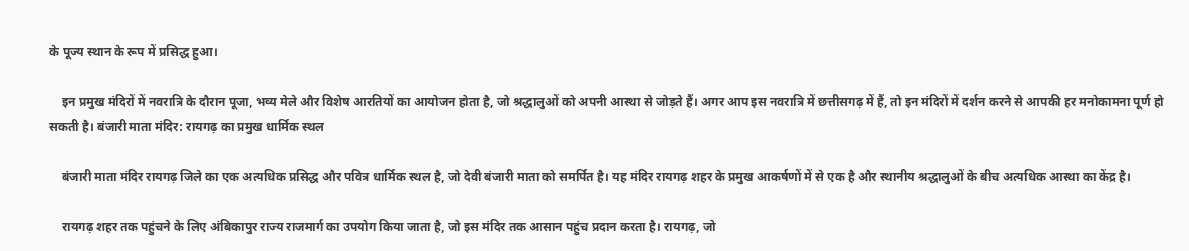के पूज्य स्थान के रूप में प्रसिद्ध हुआ।

    इन प्रमुख मंदिरों में नवरात्रि के दौरान पूजा, भव्य मेले और विशेष आरतियों का आयोजन होता है, जो श्रद्धालुओं को अपनी आस्था से जोड़ते हैं। अगर आप इस नवरात्रि में छत्तीसगढ़ में हैं, तो इन मंदिरों में दर्शन करने से आपकी हर मनोकामना पूर्ण हो सकती है। बंजारी माता मंदिर: रायगढ़ का प्रमुख धार्मिक स्थल

    बंजारी माता मंदिर रायगढ़ जिले का एक अत्यधिक प्रसिद्ध और पवित्र धार्मिक स्थल है, जो देवी बंजारी माता को समर्पित है। यह मंदिर रायगढ़ शहर के प्रमुख आकर्षणों में से एक है और स्थानीय श्रद्धालुओं के बीच अत्यधिक आस्था का केंद्र है।

    रायगढ़ शहर तक पहुंचने के लिए अंबिकापुर राज्य राजमार्ग का उपयोग किया जाता है, जो इस मंदिर तक आसान पहुंच प्रदान करता है। रायगढ़, जो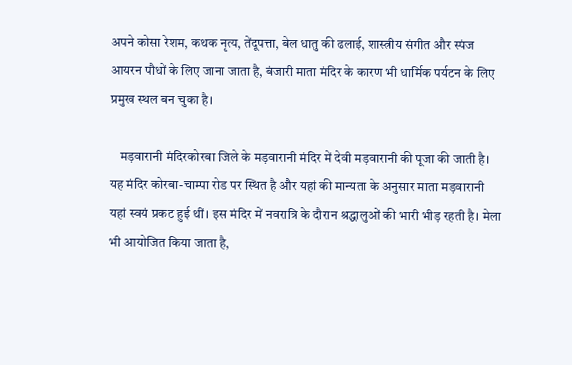अपने कोसा रेशम, कथक नृत्य, तेंदूपत्ता, बेल धातु की ढलाई, शास्त्रीय संगीत और स्पंज आयरन पौधों के लिए जाना जाता है, बंजारी माता मंदिर के कारण भी धार्मिक पर्यटन के लिए प्रमुख स्थल बन चुका है।

    मड़वारानी मंदिरकोरबा जिले के मड़वारानी मंदिर में देवी मड़वारानी की पूजा की जाती है। यह मंदिर कोरबा-चाम्पा रोड पर स्थित है और यहां की मान्यता के अनुसार माता मड़वारानी यहां स्वयं प्रकट हुई थीं। इस मंदिर में नवरात्रि के दौरान श्रद्धालुओं की भारी भीड़ रहती है। मेला भी आयोजित किया जाता है,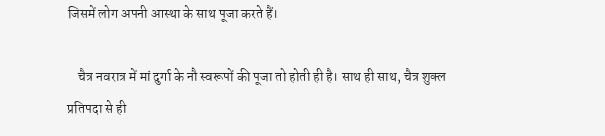जिसमें लोग अपनी आस्था के साथ पूजा करते हैं।

    चैत्र नवरात्र में मां दुर्गा के नौ स्वरूपों की पूजा तो होती ही है। साथ ही साथ, चैत्र शुक्ल प्रतिपदा से ही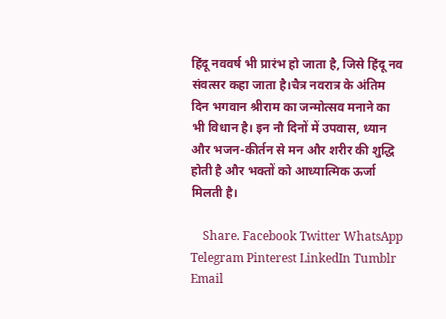हिंदू नववर्ष भी प्रारंभ हो जाता है, जिसे हिंदू नव संवत्सर कहा जाता है।चैत्र नवरात्र के अंतिम दिन भगवान श्रीराम का जन्मोत्सव मनाने का भी विधान है। इन नौ दिनों में उपवास, ध्यान और भजन-कीर्तन से मन और शरीर की शुद्धि होती है और भक्तों को आध्यात्मिक ऊर्जा मिलती है।

    Share. Facebook Twitter WhatsApp Telegram Pinterest LinkedIn Tumblr Email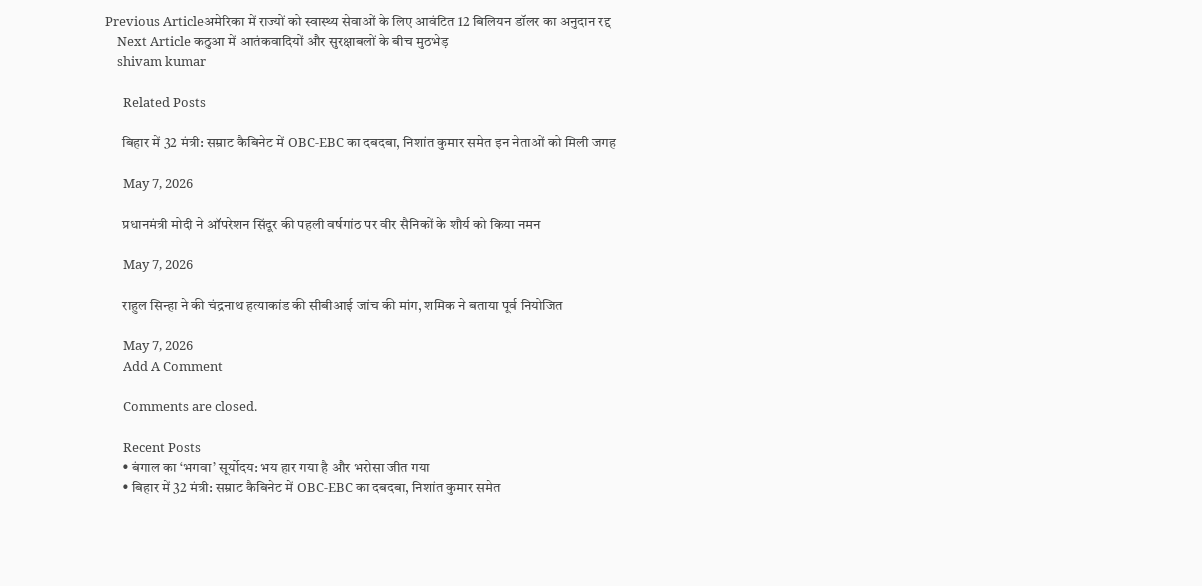Previous Articleअमेरिका में राज्यों को स्वास्थ्य सेवाओं के लिए आवंटित 12 बिलियन डॉलर का अनुदान रद्द
    Next Article कठुआ में आतंकवादियों और सुरक्षाबलों के बीच मुठभेड़
    shivam kumar

      Related Posts

      बिहार में 32 मंत्री: सम्राट कैबिनेट में OBC-EBC का दबदबा, निशांत कुमार समेत इन नेताओं को मिली जगह

      May 7, 2026

      प्रधानमंत्री मोदी ने ऑपरेशन सिंदूर की पहली वर्षगांठ पर वीर सैनिकों के शौर्य को किया नमन

      May 7, 2026

      राहुल सिन्हा ने की चंद्रनाथ हत्याकांड की सीबीआई जांच की मांग, शमिक ने बताया पूर्व नियोजित

      May 7, 2026
      Add A Comment

      Comments are closed.

      Recent Posts
      • बंगाल का ‘भगवा’ सूर्योदय: भय हार गया है और भरोसा जीत गया
      • बिहार में 32 मंत्री: सम्राट कैबिनेट में OBC-EBC का दबदबा, निशांत कुमार समेत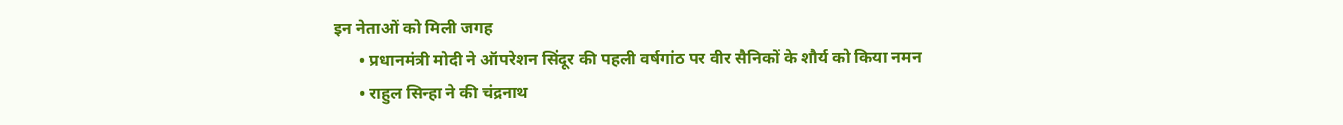इन नेताओं को मिली जगह
      • प्रधानमंत्री मोदी ने ऑपरेशन सिंदूर की पहली वर्षगांठ पर वीर सैनिकों के शौर्य को किया नमन
      • राहुल सिन्हा ने की चंद्रनाथ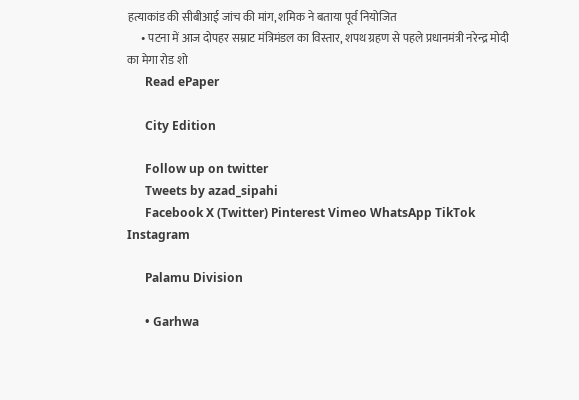हत्याकांड की सीबीआई जांच की मांग, शमिक ने बताया पूर्व नियोजित
      • पटना में आज दोपहर सम्राट मंत्रिमंडल का विस्तार, शपथ ग्रहण से पहले प्रधानमंत्री नरेन्द्र मोदी का मेगा रोड शो
      Read ePaper

      City Edition

      Follow up on twitter
      Tweets by azad_sipahi
      Facebook X (Twitter) Pinterest Vimeo WhatsApp TikTok Instagram

      Palamu Division

      • Garhwa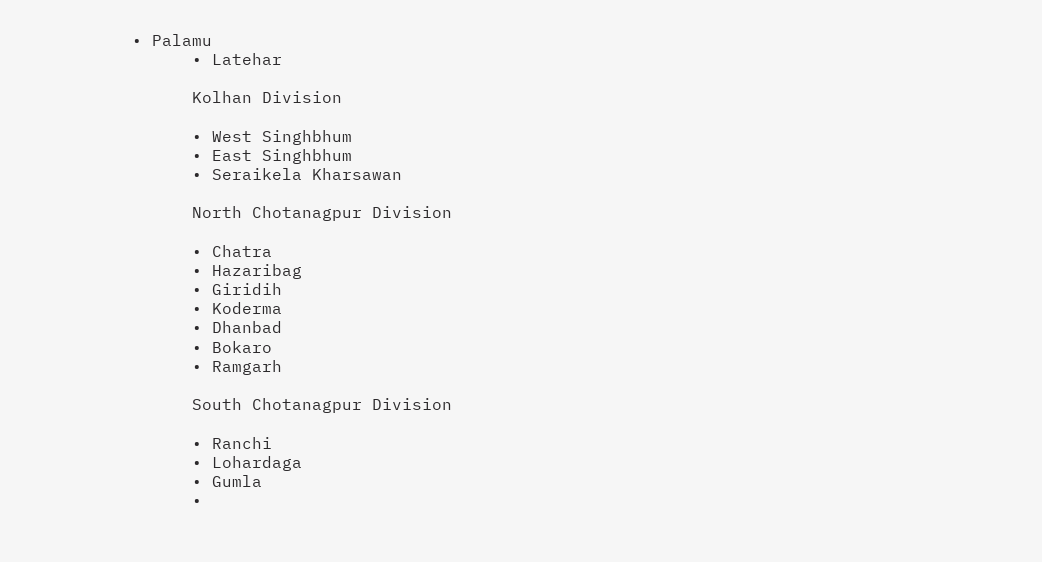• Palamu
      • Latehar

      Kolhan Division

      • West Singhbhum
      • East Singhbhum
      • Seraikela Kharsawan

      North Chotanagpur Division

      • Chatra
      • Hazaribag
      • Giridih
      • Koderma
      • Dhanbad
      • Bokaro
      • Ramgarh

      South Chotanagpur Division

      • Ranchi
      • Lohardaga
      • Gumla
      •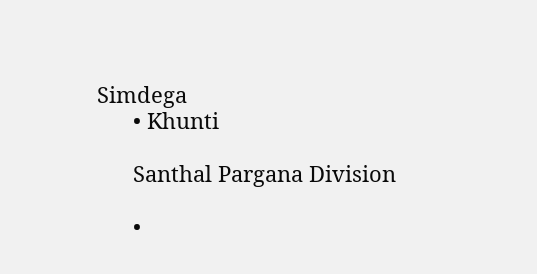Simdega
      • Khunti

      Santhal Pargana Division

      •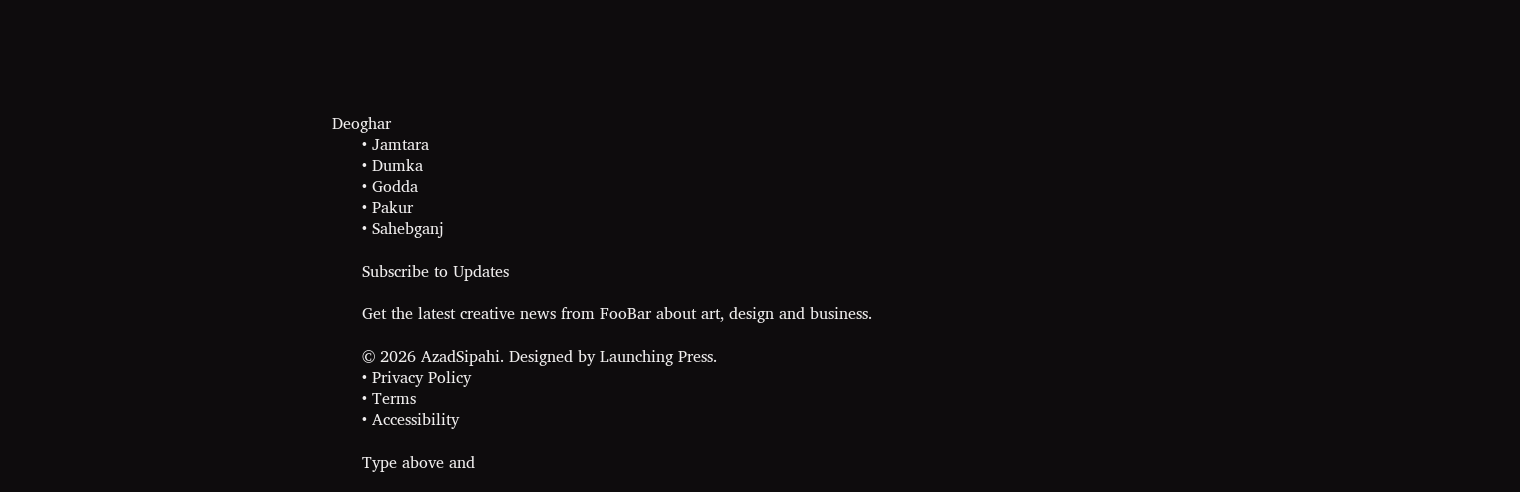Deoghar
      • Jamtara
      • Dumka
      • Godda
      • Pakur
      • Sahebganj

      Subscribe to Updates

      Get the latest creative news from FooBar about art, design and business.

      © 2026 AzadSipahi. Designed by Launching Press.
      • Privacy Policy
      • Terms
      • Accessibility

      Type above and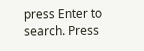press Enter to search. Press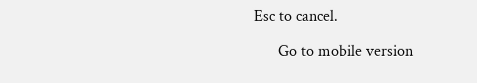Esc to cancel.

      Go to mobile version